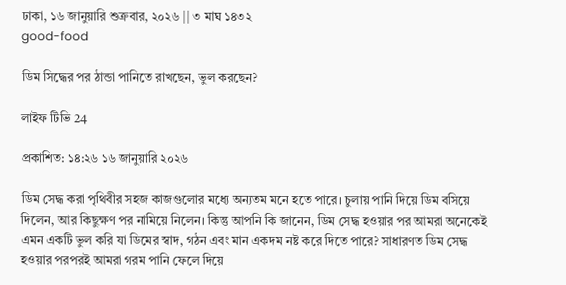ঢাকা, ১৬ জানুয়ারি শুক্রবার, ২০২৬ || ৩ মাঘ ১৪৩২
good-food

ডিম সিদ্ধের পর ঠান্ডা পানিতে রাখছেন, ভুল করছেন?

লাইফ টিভি 24

প্রকাশিত: ১৪:২৬ ১৬ জানুয়ারি ২০২৬

ডিম সেদ্ধ করা পৃথিবীর সহজ কাজগুলোর মধ্যে অন্যতম মনে হতে পারে। চুলায় পানি দিয়ে ডিম বসিয়ে দিলেন, আর কিছুক্ষণ পর নামিয়ে নিলেন। কিন্তু আপনি কি জানেন, ডিম সেদ্ধ হওয়ার পর আমরা অনেকেই এমন একটি ভুল করি যা ডিমের স্বাদ, গঠন এবং মান একদম নষ্ট করে দিতে পারে? সাধারণত ডিম সেদ্ধ হওয়ার পরপরই আমরা গরম পানি ফেলে দিয়ে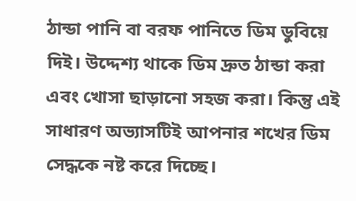ঠান্ডা পানি বা বরফ পানিতে ডিম ডুবিয়ে দিই। উদ্দেশ্য থাকে ডিম দ্রুত ঠান্ডা করা এবং খোসা ছাড়ানো সহজ করা। কিন্তু এই সাধারণ অভ্যাসটিই আপনার শখের ডিম সেদ্ধকে নষ্ট করে দিচ্ছে।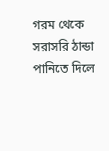গরম থেকে সরাসরি ঠান্ডা পানিতে দিলে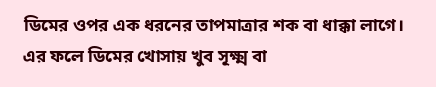ডিমের ওপর এক ধরনের তাপমাত্রার শক বা ধাক্কা লাগে। এর ফলে ডিমের খোসায় খুব সূক্ষ্ম বা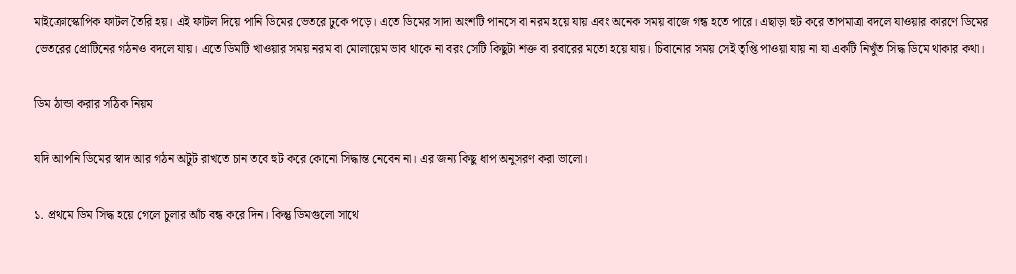মাইক্রোস্কোপিক ফাটল তৈরি হয়। এই ফাটল দিয়ে পানি ডিমের ভেতরে ঢুকে পড়ে। এতে ডিমের সাদা অংশটি পানসে বা নরম হয়ে যায় এবং অনেক সময় বাজে গন্ধ হতে পারে। এছাড়া হুট করে তাপমাত্রা বদলে যাওয়ার কারণে ডিমের ভেতরের প্রোটিনের গঠনও বদলে যায়। এতে ডিমটি খাওয়ার সময় নরম বা মোলায়েম ভাব থাকে না বরং সেটি কিছুটা শক্ত বা রবারের মতো হয়ে যায়। চিবানোর সময় সেই তৃপ্তি পাওয়া যায় না যা একটি নিখুঁত সিদ্ধ ডিমে থাকার কথা।

ডিম ঠান্ডা করার সঠিক নিয়ম

যদি আপনি ডিমের স্বাদ আর গঠন অটুট রাখতে চান তবে হুট করে কোনো সিদ্ধান্ত নেবেন না। এর জন্য কিছু ধাপ অনুসরণ করা ভালো।

১. প্রথমে ডিম সিদ্ধ হয়ে গেলে চুলার আঁচ বন্ধ করে দিন। কিন্তু ডিমগুলো সাথে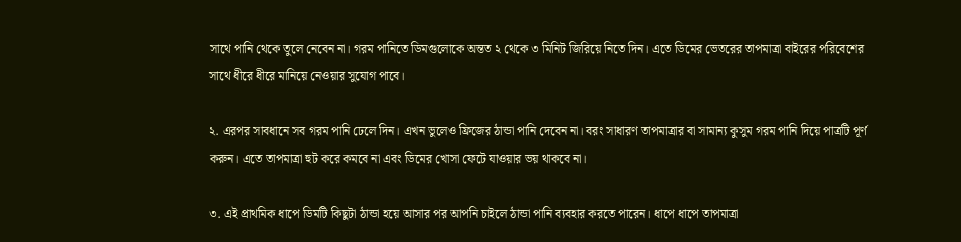সাথে পানি থেকে তুলে নেবেন না। গরম পানিতে ডিমগুলোকে অন্তত ২ থেকে ৩ মিনিট জিরিয়ে নিতে দিন। এতে ডিমের ভেতরের তাপমাত্রা বাইরের পরিবেশের সাথে ধীরে ধীরে মানিয়ে নেওয়ার সুযোগ পাবে।

২. এরপর সাবধানে সব গরম পানি ঢেলে দিন। এখন ভুলেও ফ্রিজের ঠান্ডা পানি দেবেন না। বরং সাধারণ তাপমাত্রার বা সামান্য কুসুম গরম পানি দিয়ে পাত্রটি পূর্ণ করুন। এতে তাপমাত্রা হুট করে কমবে না এবং ডিমের খোসা ফেটে যাওয়ার ভয় থাকবে না।

৩. এই প্রাথমিক ধাপে ডিমটি কিছুটা ঠান্ডা হয়ে আসার পর আপনি চাইলে ঠান্ডা পানি ব্যবহার করতে পারেন। ধাপে ধাপে তাপমাত্রা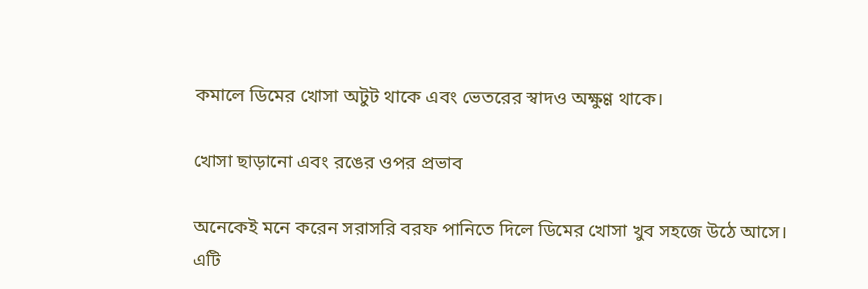কমালে ডিমের খোসা অটুট থাকে এবং ভেতরের স্বাদও অক্ষুণ্ণ থাকে।

খোসা ছাড়ানো এবং রঙের ওপর প্রভাব

অনেকেই মনে করেন সরাসরি বরফ পানিতে দিলে ডিমের খোসা খুব সহজে উঠে আসে। এটি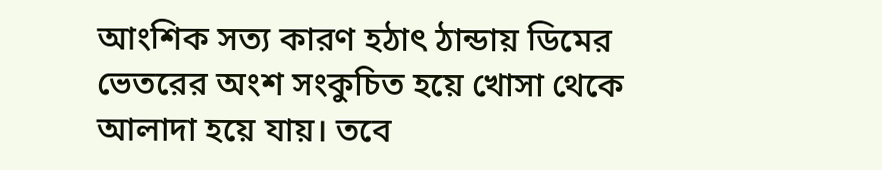আংশিক সত্য কারণ হঠাৎ ঠান্ডায় ডিমের ভেতরের অংশ সংকুচিত হয়ে খোসা থেকে আলাদা হয়ে যায়। তবে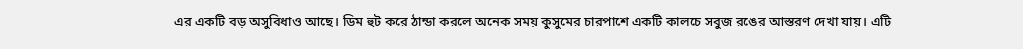এর একটি বড় অসুবিধাও আছে। ডিম হুট করে ঠান্ডা করলে অনেক সময় কুসুমের চারপাশে একটি কালচে সবুজ রঙের আস্তরণ দেখা যায়। এটি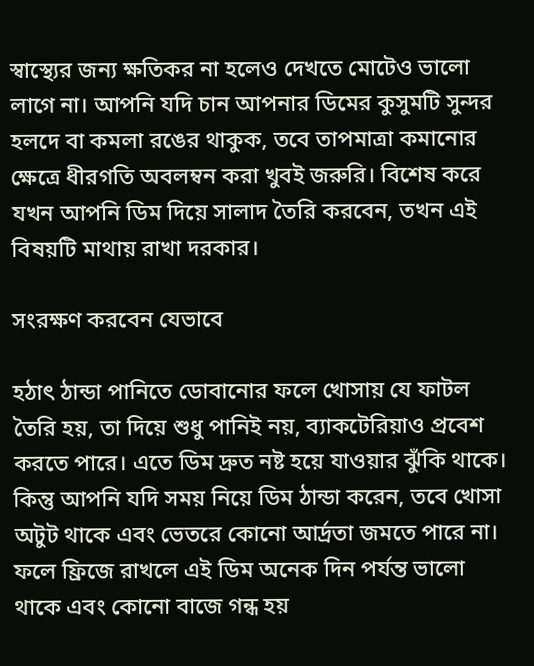স্বাস্থ্যের জন্য ক্ষতিকর না হলেও দেখতে মোটেও ভালো লাগে না। আপনি যদি চান আপনার ডিমের কুসুমটি সুন্দর হলদে বা কমলা রঙের থাকুক, তবে তাপমাত্রা কমানোর ক্ষেত্রে ধীরগতি অবলম্বন করা খুবই জরুরি। বিশেষ করে যখন আপনি ডিম দিয়ে সালাদ তৈরি করবেন, তখন এই বিষয়টি মাথায় রাখা দরকার।

সংরক্ষণ করবেন যেভাবে

হঠাৎ ঠান্ডা পানিতে ডোবানোর ফলে খোসায় যে ফাটল তৈরি হয়, তা দিয়ে শুধু পানিই নয়, ব্যাকটেরিয়াও প্রবেশ করতে পারে। এতে ডিম দ্রুত নষ্ট হয়ে যাওয়ার ঝুঁকি থাকে। কিন্তু আপনি যদি সময় নিয়ে ডিম ঠান্ডা করেন, তবে খোসা অটুট থাকে এবং ভেতরে কোনো আর্দ্রতা জমতে পারে না। ফলে ফ্রিজে রাখলে এই ডিম অনেক দিন পর্যন্ত ভালো থাকে এবং কোনো বাজে গন্ধ হয়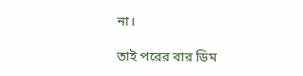না।

তাই পরের বার ডিম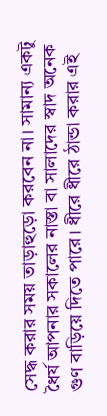সেদ্ধ করার সময় তাড়াহুড়ো করবেন না। সামান্য একটু ধৈর্য আপনার সকালের নাস্তা বা সালাদের স্বাদ অনেক গুণ বাড়িয়ে দিতে পারে। ধীরে ধীরে ঠান্ডা করার এই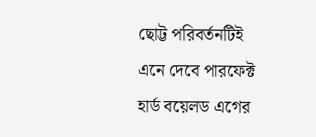ছোট্ট পরিবর্তনটিই এনে দেবে পারফেক্ট হার্ড বয়েলড এগের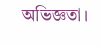অভিজ্ঞতা।